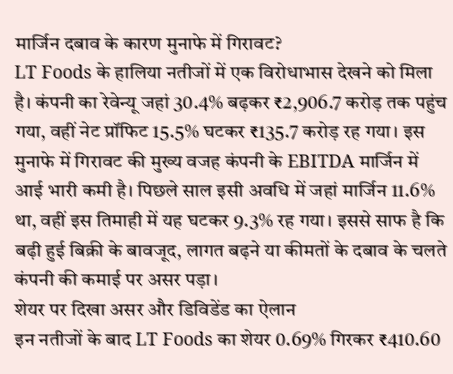मार्जिन दबाव के कारण मुनाफे में गिरावट?
LT Foods के हालिया नतीजों में एक विरोधाभास देखने को मिला है। कंपनी का रेवेन्यू जहां 30.4% बढ़कर ₹2,906.7 करोड़ तक पहुंच गया, वहीं नेट प्रॉफिट 15.5% घटकर ₹135.7 करोड़ रह गया। इस मुनाफे में गिरावट की मुख्य वजह कंपनी के EBITDA मार्जिन में आई भारी कमी है। पिछले साल इसी अवधि में जहां मार्जिन 11.6% था, वहीं इस तिमाही में यह घटकर 9.3% रह गया। इससे साफ है कि बढ़ी हुई बिक्री के बावजूद, लागत बढ़ने या कीमतों के दबाव के चलते कंपनी की कमाई पर असर पड़ा।
शेयर पर दिखा असर और डिविडेंड का ऐलान
इन नतीजों के बाद LT Foods का शेयर 0.69% गिरकर ₹410.60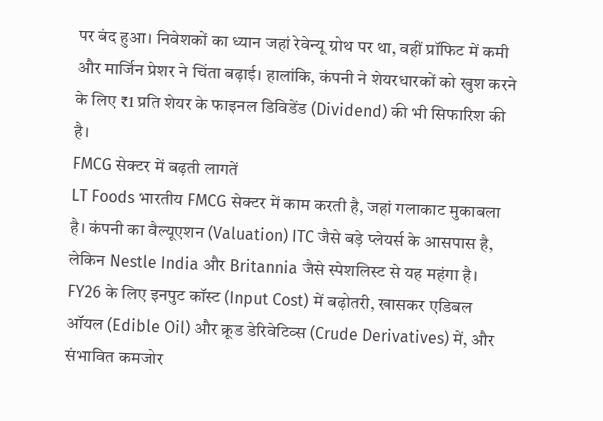पर बंद हुआ। निवेशकों का ध्यान जहां रेवेन्यू ग्रोथ पर था, वहीं प्रॉफिट में कमी और मार्जिन प्रेशर ने चिंता बढ़ाई। हालांकि, कंपनी ने शेयरधारकों को खुश करने के लिए ₹1 प्रति शेयर के फाइनल डिविडेंड (Dividend) की भी सिफारिश की है।
FMCG सेक्टर में बढ़ती लागतें
LT Foods भारतीय FMCG सेक्टर में काम करती है, जहां गलाकाट मुकाबला है। कंपनी का वैल्यूएशन (Valuation) ITC जैसे बड़े प्लेयर्स के आसपास है, लेकिन Nestle India और Britannia जैसे स्पेशलिस्ट से यह महंगा है। FY26 के लिए इनपुट कॉस्ट (Input Cost) में बढ़ोतरी, खासकर एडिबल ऑयल (Edible Oil) और क्रूड डेरिवेटिव्स (Crude Derivatives) में, और संभावित कमजोर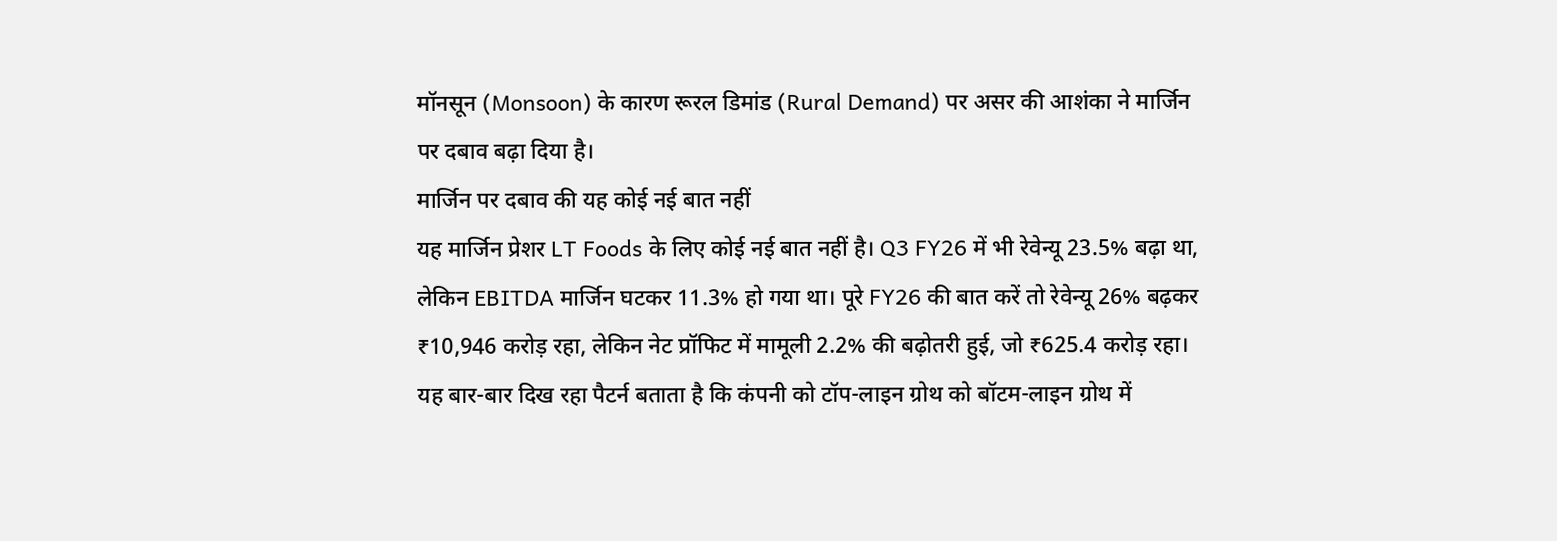मॉनसून (Monsoon) के कारण रूरल डिमांड (Rural Demand) पर असर की आशंका ने मार्जिन पर दबाव बढ़ा दिया है।
मार्जिन पर दबाव की यह कोई नई बात नहीं
यह मार्जिन प्रेशर LT Foods के लिए कोई नई बात नहीं है। Q3 FY26 में भी रेवेन्यू 23.5% बढ़ा था, लेकिन EBITDA मार्जिन घटकर 11.3% हो गया था। पूरे FY26 की बात करें तो रेवेन्यू 26% बढ़कर ₹10,946 करोड़ रहा, लेकिन नेट प्रॉफिट में मामूली 2.2% की बढ़ोतरी हुई, जो ₹625.4 करोड़ रहा। यह बार-बार दिख रहा पैटर्न बताता है कि कंपनी को टॉप-लाइन ग्रोथ को बॉटम-लाइन ग्रोथ में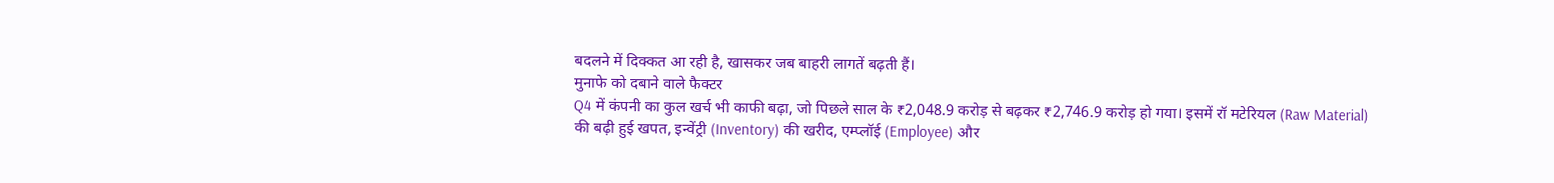बदलने में दिक्कत आ रही है, खासकर जब बाहरी लागतें बढ़ती हैं।
मुनाफे को दबाने वाले फैक्टर
Q4 में कंपनी का कुल खर्च भी काफी बढ़ा, जो पिछले साल के ₹2,048.9 करोड़ से बढ़कर ₹2,746.9 करोड़ हो गया। इसमें रॉ मटेरियल (Raw Material) की बढ़ी हुई खपत, इन्वेंट्री (Inventory) की खरीद, एम्प्लॉई (Employee) और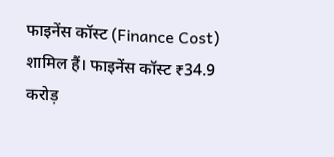फाइनेंस कॉस्ट (Finance Cost) शामिल हैं। फाइनेंस कॉस्ट ₹34.9 करोड़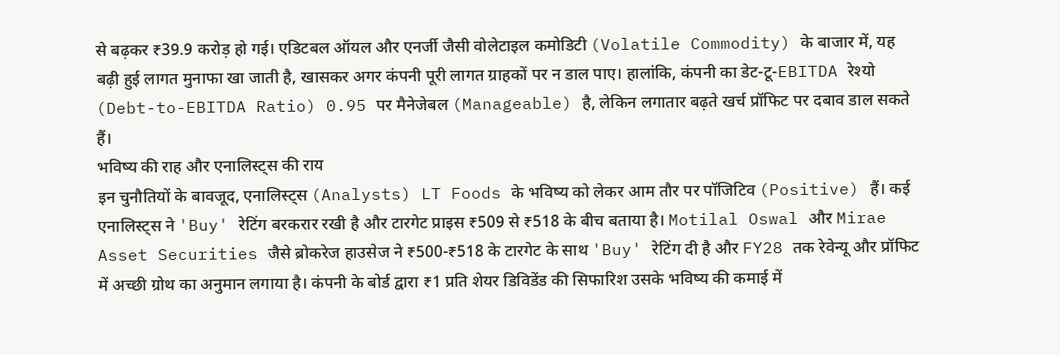से बढ़कर ₹39.9 करोड़ हो गई। एडिटबल ऑयल और एनर्जी जैसी वोलेटाइल कमोडिटी (Volatile Commodity) के बाजार में, यह बढ़ी हुई लागत मुनाफा खा जाती है, खासकर अगर कंपनी पूरी लागत ग्राहकों पर न डाल पाए। हालांकि, कंपनी का डेट-टू-EBITDA रेश्यो (Debt-to-EBITDA Ratio) 0.95 पर मैनेजेबल (Manageable) है, लेकिन लगातार बढ़ते खर्च प्रॉफिट पर दबाव डाल सकते हैं।
भविष्य की राह और एनालिस्ट्स की राय
इन चुनौतियों के बावजूद, एनालिस्ट्स (Analysts) LT Foods के भविष्य को लेकर आम तौर पर पॉजिटिव (Positive) हैं। कई एनालिस्ट्स ने 'Buy' रेटिंग बरकरार रखी है और टारगेट प्राइस ₹509 से ₹518 के बीच बताया है। Motilal Oswal और Mirae Asset Securities जैसे ब्रोकरेज हाउसेज ने ₹500-₹518 के टारगेट के साथ 'Buy' रेटिंग दी है और FY28 तक रेवेन्यू और प्रॉफिट में अच्छी ग्रोथ का अनुमान लगाया है। कंपनी के बोर्ड द्वारा ₹1 प्रति शेयर डिविडेंड की सिफारिश उसके भविष्य की कमाई में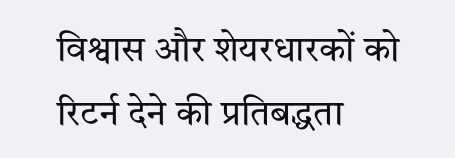विश्वास और शेयरधारकों को रिटर्न देने की प्रतिबद्धता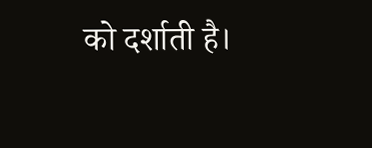को दर्शाती है।